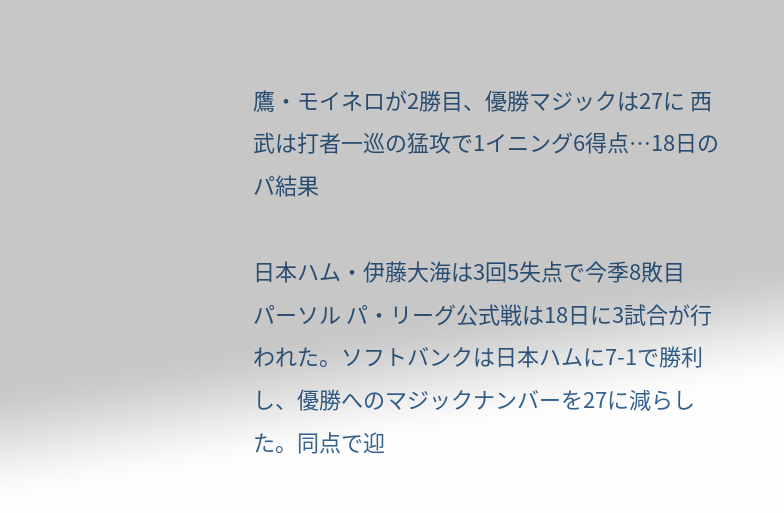鷹・モイネロが2勝目、優勝マジックは27に 西武は打者一巡の猛攻で1イニング6得点…18日のパ結果

日本ハム・伊藤大海は3回5失点で今季8敗目
パーソル パ・リーグ公式戦は18日に3試合が行われた。ソフトバンクは日本ハムに7-1で勝利し、優勝へのマジックナンバーを27に減らした。同点で迎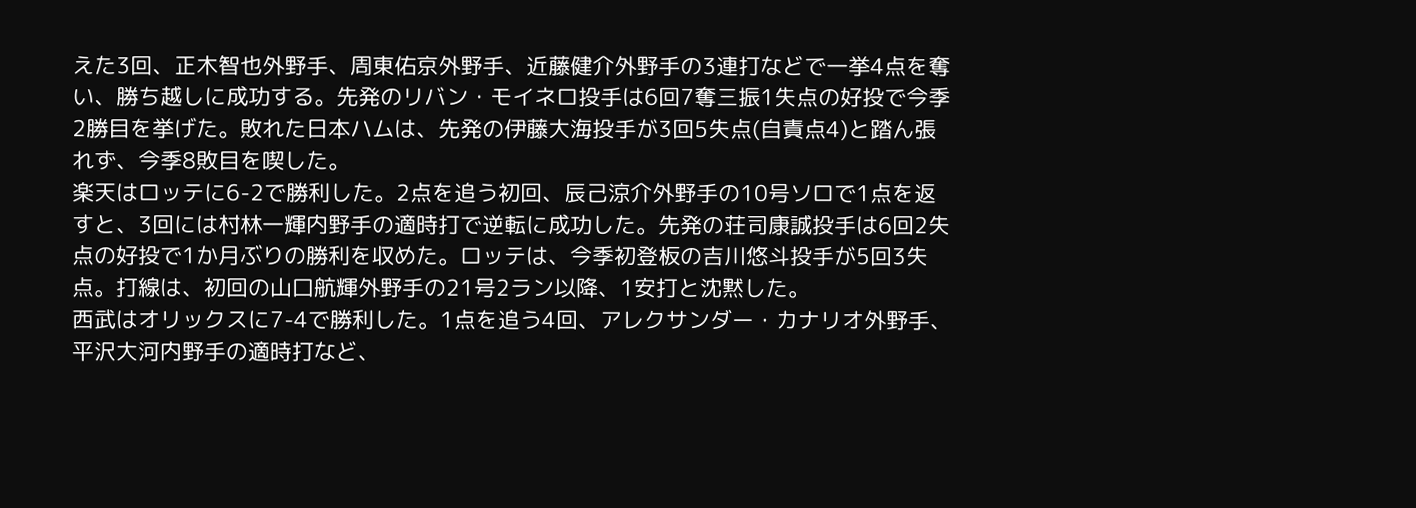えた3回、正木智也外野手、周東佑京外野手、近藤健介外野手の3連打などで一挙4点を奪い、勝ち越しに成功する。先発のリバン・モイネロ投手は6回7奪三振1失点の好投で今季2勝目を挙げた。敗れた日本ハムは、先発の伊藤大海投手が3回5失点(自責点4)と踏ん張れず、今季8敗目を喫した。
楽天はロッテに6-2で勝利した。2点を追う初回、辰己涼介外野手の10号ソロで1点を返すと、3回には村林一輝内野手の適時打で逆転に成功した。先発の荘司康誠投手は6回2失点の好投で1か月ぶりの勝利を収めた。ロッテは、今季初登板の吉川悠斗投手が5回3失点。打線は、初回の山口航輝外野手の21号2ラン以降、1安打と沈黙した。
西武はオリックスに7-4で勝利した。1点を追う4回、アレクサンダー・カナリオ外野手、平沢大河内野手の適時打など、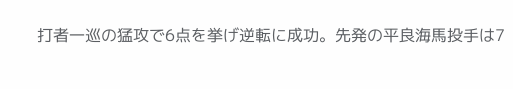打者一巡の猛攻で6点を挙げ逆転に成功。先発の平良海馬投手は7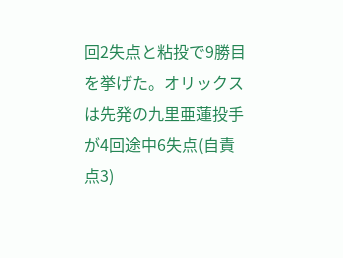回2失点と粘投で9勝目を挙げた。オリックスは先発の九里亜蓮投手が4回途中6失点(自責点3)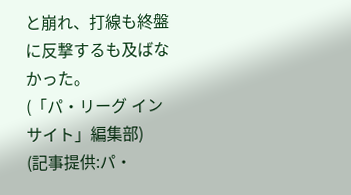と崩れ、打線も終盤に反撃するも及ばなかった。
(「パ・リーグ インサイト」編集部)
(記事提供:パ・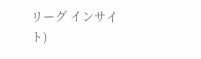リーグ インサイト)